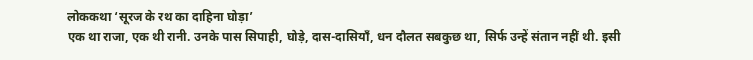लोककथा ‘सूरज के रथ का दाहिना घोड़ा’
एक था राजा, एक थी रानी. उनके पास सिपाही, घोड़े, दास-दासियाँ, धन दौलत सबकुछ था, सिर्फ उन्हें संतान नहीं थी. इसी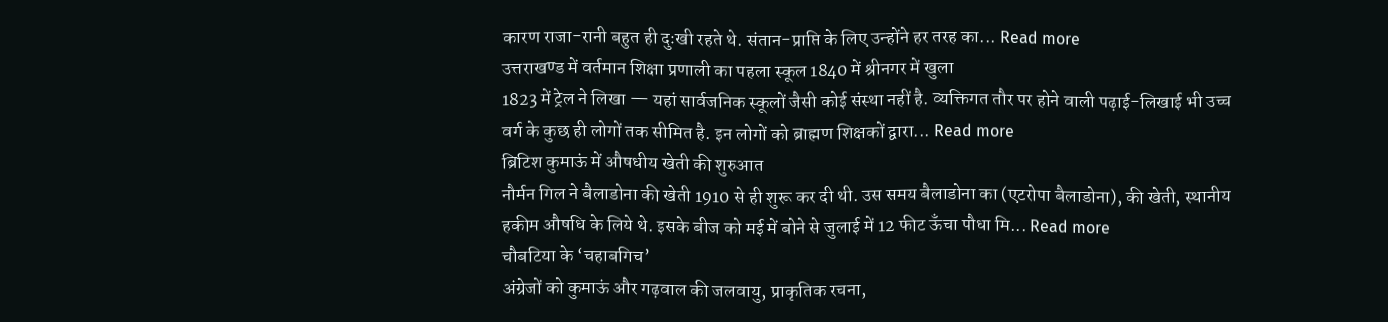कारण राजा-रानी बहुत ही दुःखी रहते थे. संतान-प्राप्ति के लिए उन्होंने हर तरह का... Read more
उत्तराखण्ड में वर्तमान शिक्षा प्रणाली का पहला स्कूल 1840 में श्रीनगर में खुला
1823 में ट्रेल ने लिखा — यहां सार्वजनिक स्कूलों जैसी कोई संस्था नहीं है. व्यक्तिगत तौर पर होने वाली पढ़ाई-लिखाई भी उच्च वर्ग के कुछ ही लोगों तक सीमित है. इन लोगों को ब्राह्मण शिक्षकों द्वारा... Read more
ब्रिटिश कुमाऊं में औषधीय खेती की शुरुआत
नौर्मन गिल ने बैलाडोना की खेती 1910 से ही शुरू कर दी थी. उस समय बैलाडोना का (एटरोपा बैलाडोना), की खेती, स्थानीय हकीम औषधि के लिये थे. इसके बीज को मई में बोने से जुलाई में 12 फीट ऊँचा पौधा मि... Read more
चौबटिया के ‘चहाबगिच’
अंग्रेजों को कुमाऊं और गढ़वाल की जलवायु, प्राकृतिक रचना,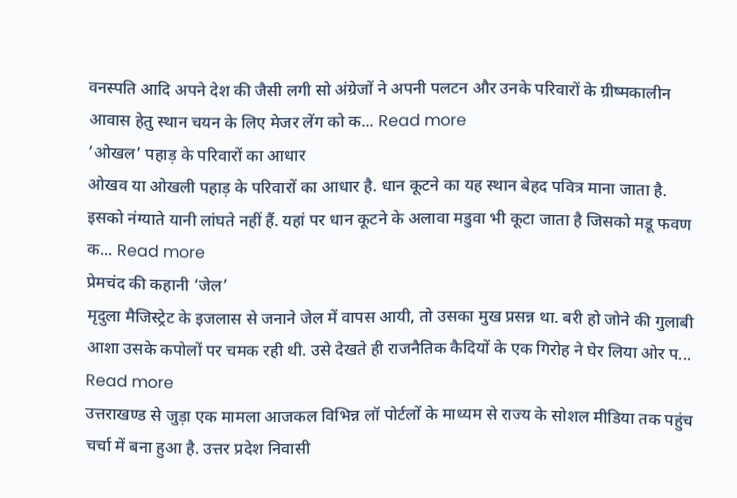वनस्पति आदि अपने देश की जैसी लगी सो अंग्रेजों ने अपनी पलटन और उनके परिवारों के ग्रीष्मकालीन आवास हेतु स्थान चयन के लिए मेजर लेंग को क... Read more
‘ओखल’ पहाड़ के परिवारों का आधार
ओखव या ओखली पहाड़ के परिवारों का आधार है. धान कूटने का यह स्थान बेहद पवित्र माना जाता है. इसको नंग्याते यानी लांघते नहीं हैं. यहां पर धान कूटने के अलावा मडुवा भी कूटा जाता है जिसको मडू फवण क... Read more
प्रेमचंद की कहानी ‘जेल’
मृदुला मैजिस्ट्रेट के इजलास से जनाने जेल में वापस आयी, तो उसका मुख प्रसन्न था. बरी हो जोने की गुलाबी आशा उसके कपोलों पर चमक रही थी. उसे देखते ही राजनैतिक कैदियों के एक गिरोह ने घेर लिया ओर प... Read more
उत्तराखण्ड से जुड़ा एक मामला आजकल विभिन्न लॉ पोर्टलों के माध्यम से राज्य के सोशल मीडिया तक पहुंच चर्चा में बना हुआ है. उत्तर प्रदेश निवासी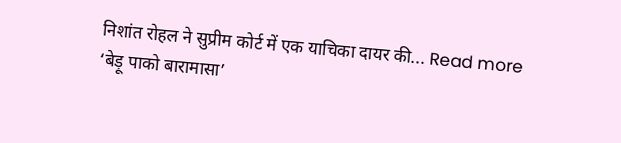निशांत रोहल ने सुप्रीम कोर्ट में एक याचिका दायर की... Read more
‘बेड़ू पाको बारामासा’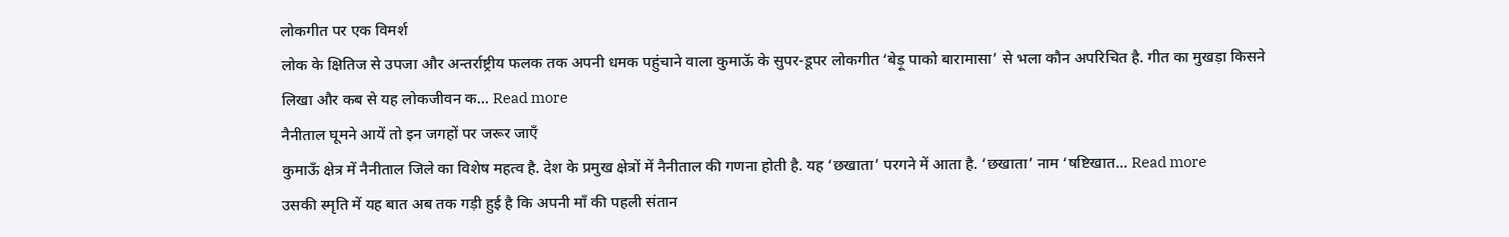लोकगीत पर एक विमर्श
लोक के क्षितिज से उपजा और अन्तर्राष्ट्रीय फलक तक अपनी धमक पहुंचाने वाला कुमाऊॅ के सुपर-डूपर लोकगीत ‘बेड़ू पाको बारामासा’ से भला कौन अपरिचित है. गीत का मुखड़ा किसने लिखा और कब से यह लोकजीवन क... Read more
नैनीताल घूमने आयें तो इन जगहों पर जरूर जाएँ
कुमाऊँ क्षेत्र में नैनीताल जिले का विशेष महत्व है. देश के प्रमुख क्षेत्रों में नैनीताल की गणना होती है. यह ‘छखाता’ परगने में आता है. ‘छखाता’ नाम ‘षष्टिखात... Read more
उसकी स्मृति में यह बात अब तक गड़ी हुई है कि अपनी माँ की पहली संतान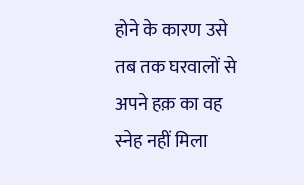होने के कारण उसे तब तक घरवालों से अपने हक़ का वह स्नेह नहीं मिला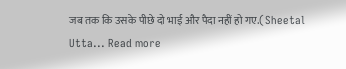जब तक कि उसके पीछे दो भाई और पैदा नहीं हो गए.(Sheetal Utta... Read more